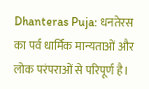Dhanteras Puja: धनतेरस का पर्व धार्मिक मान्यताओं और लोक परंपराओं से परिपूर्ण है।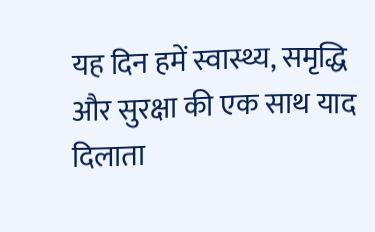यह दिन हमें स्वास्थ्य, समृद्धि और सुरक्षा की एक साथ याद दिलाता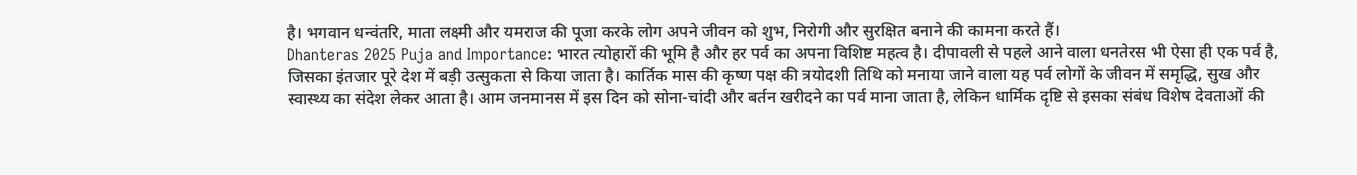है। भगवान धन्वंतरि, माता लक्ष्मी और यमराज की पूजा करके लोग अपने जीवन को शुभ, निरोगी और सुरक्षित बनाने की कामना करते हैं।
Dhanteras 2025 Puja and Importance: भारत त्योहारों की भूमि है और हर पर्व का अपना विशिष्ट महत्व है। दीपावली से पहले आने वाला धनतेरस भी ऐसा ही एक पर्व है, जिसका इंतजार पूरे देश में बड़ी उत्सुकता से किया जाता है। कार्तिक मास की कृष्ण पक्ष की त्रयोदशी तिथि को मनाया जाने वाला यह पर्व लोगों के जीवन में समृद्धि, सुख और स्वास्थ्य का संदेश लेकर आता है। आम जनमानस में इस दिन को सोना-चांदी और बर्तन खरीदने का पर्व माना जाता है, लेकिन धार्मिक दृष्टि से इसका संबंध विशेष देवताओं की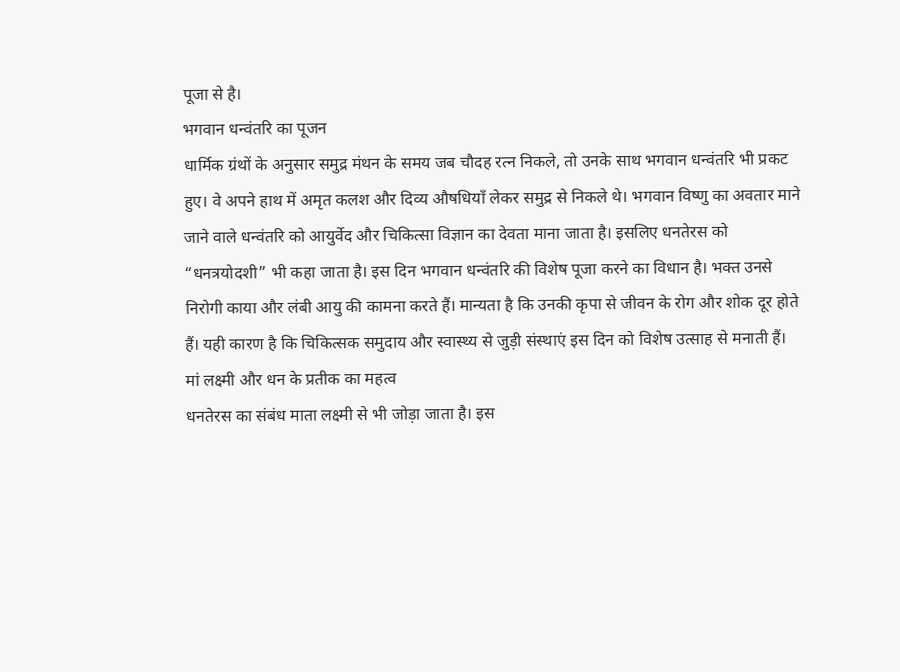पूजा से है।
भगवान धन्वंतरि का पूजन
धार्मिक ग्रंथों के अनुसार समुद्र मंथन के समय जब चौदह रत्न निकले, तो उनके साथ भगवान धन्वंतरि भी प्रकट हुए। वे अपने हाथ में अमृत कलश और दिव्य औषधियाँ लेकर समुद्र से निकले थे। भगवान विष्णु का अवतार माने जाने वाले धन्वंतरि को आयुर्वेद और चिकित्सा विज्ञान का देवता माना जाता है। इसलिए धनतेरस को “धनत्रयोदशी” भी कहा जाता है। इस दिन भगवान धन्वंतरि की विशेष पूजा करने का विधान है। भक्त उनसे निरोगी काया और लंबी आयु की कामना करते हैं। मान्यता है कि उनकी कृपा से जीवन के रोग और शोक दूर होते हैं। यही कारण है कि चिकित्सक समुदाय और स्वास्थ्य से जुड़ी संस्थाएं इस दिन को विशेष उत्साह से मनाती हैं।
मां लक्ष्मी और धन के प्रतीक का महत्व
धनतेरस का संबंध माता लक्ष्मी से भी जोड़ा जाता है। इस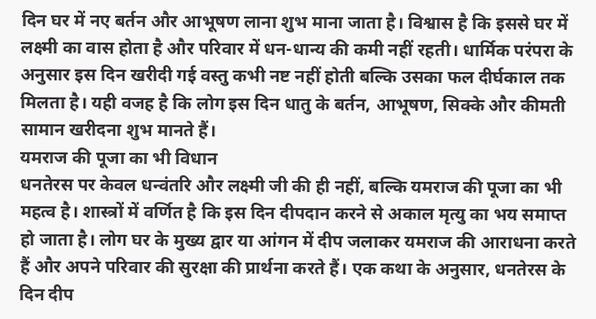दिन घर में नए बर्तन और आभूषण लाना शुभ माना जाता है। विश्वास है कि इससे घर में लक्ष्मी का वास होता है और परिवार में धन-धान्य की कमी नहीं रहती। धार्मिक परंपरा के अनुसार इस दिन खरीदी गई वस्तु कभी नष्ट नहीं होती बल्कि उसका फल दीर्घकाल तक मिलता है। यही वजह है कि लोग इस दिन धातु के बर्तन, आभूषण, सिक्के और कीमती सामान खरीदना शुभ मानते हैं।
यमराज की पूजा का भी विधान
धनतेरस पर केवल धन्वंतरि और लक्ष्मी जी की ही नहीं, बल्कि यमराज की पूजा का भी महत्व है। शास्त्रों में वर्णित है कि इस दिन दीपदान करने से अकाल मृत्यु का भय समाप्त हो जाता है। लोग घर के मुख्य द्वार या आंगन में दीप जलाकर यमराज की आराधना करते हैं और अपने परिवार की सुरक्षा की प्रार्थना करते हैं। एक कथा के अनुसार, धनतेरस के दिन दीप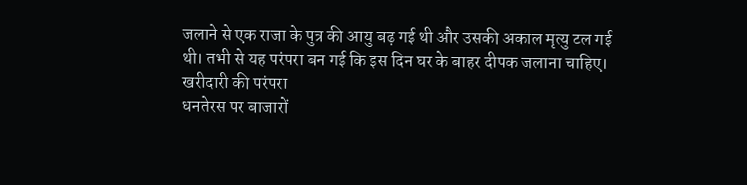जलाने से एक राजा के पुत्र की आयु बढ़ गई थी और उसकी अकाल मृत्यु टल गई थी। तभी से यह परंपरा बन गई कि इस दिन घर के बाहर दीपक जलाना चाहिए।
खरीदारी की परंपरा
धनतेरस पर बाजारों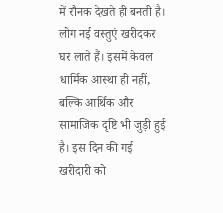में रौनक देखते ही बनती है। लोग नई वस्तुएं खरीदकर घर लाते हैं। इसमें केवल धार्मिक आस्था ही नहीं, बल्कि आर्थिक और सामाजिक दृष्टि भी जुड़ी हुई है। इस दिन की गई खरीदारी को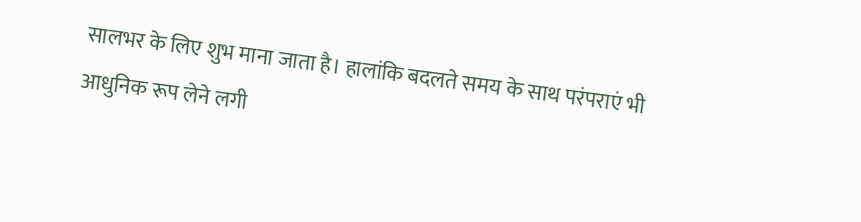सालभर के लिए शुभ माना जाता है। हालांकि बदलते समय के साथ परंपराएं भी आधुनिक रूप लेने लगी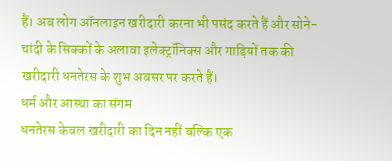हैं। अब लोग ऑनलाइन खरीदारी करना भी पसंद करते हैं और सोने-चांदी के सिक्कों के अलावा इलेक्ट्रॉनिक्स और गाड़ियों तक की खरीदारी धनतेरस के शुभ अवसर पर करते हैं।
धर्म और आस्था का संगम
धनतेरस केवल खरीदारी का दिन नहीं बल्कि एक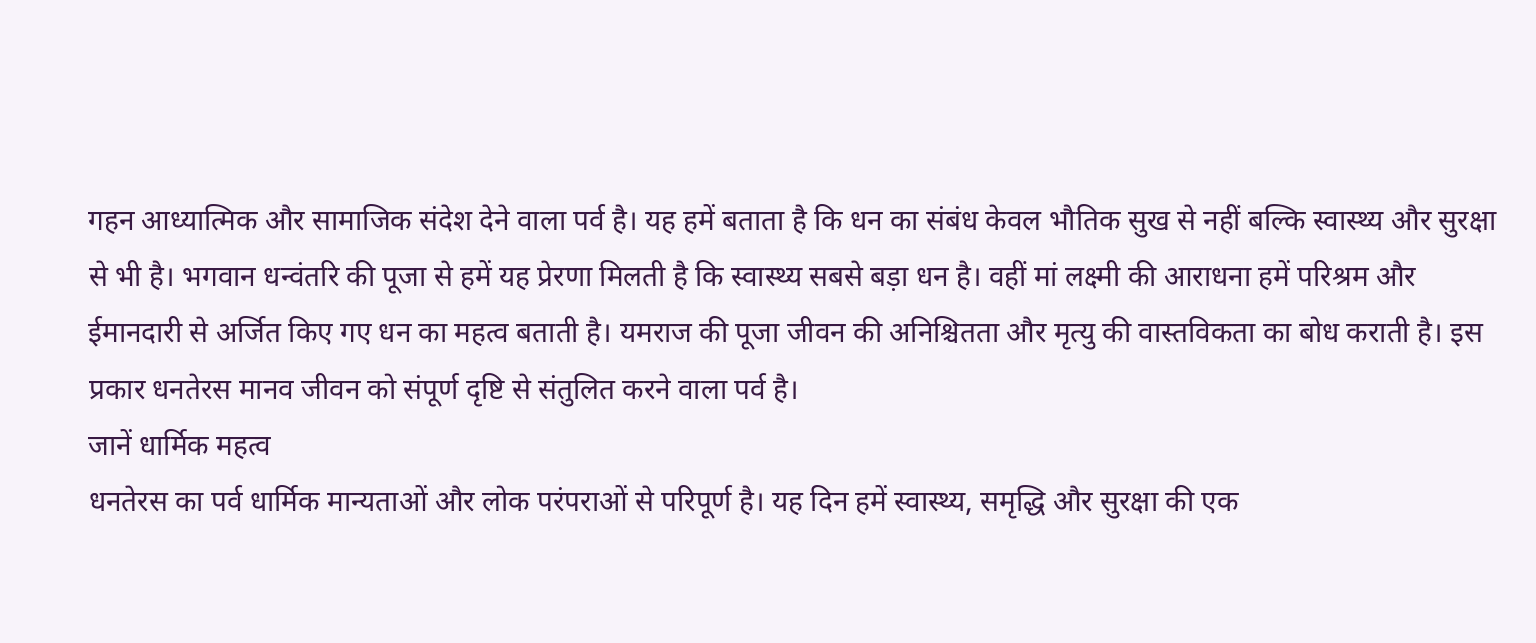गहन आध्यात्मिक और सामाजिक संदेश देने वाला पर्व है। यह हमें बताता है कि धन का संबंध केवल भौतिक सुख से नहीं बल्कि स्वास्थ्य और सुरक्षा से भी है। भगवान धन्वंतरि की पूजा से हमें यह प्रेरणा मिलती है कि स्वास्थ्य सबसे बड़ा धन है। वहीं मां लक्ष्मी की आराधना हमें परिश्रम और ईमानदारी से अर्जित किए गए धन का महत्व बताती है। यमराज की पूजा जीवन की अनिश्चितता और मृत्यु की वास्तविकता का बोध कराती है। इस प्रकार धनतेरस मानव जीवन को संपूर्ण दृष्टि से संतुलित करने वाला पर्व है।
जानें धार्मिक महत्व
धनतेरस का पर्व धार्मिक मान्यताओं और लोक परंपराओं से परिपूर्ण है। यह दिन हमें स्वास्थ्य, समृद्धि और सुरक्षा की एक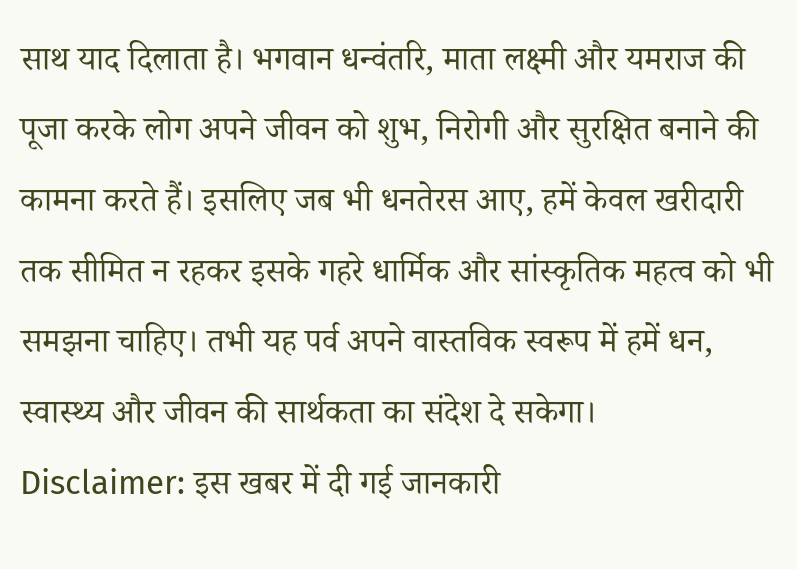साथ याद दिलाता है। भगवान धन्वंतरि, माता लक्ष्मी और यमराज की पूजा करके लोग अपने जीवन को शुभ, निरोगी और सुरक्षित बनाने की कामना करते हैं। इसलिए जब भी धनतेरस आए, हमें केवल खरीदारी तक सीमित न रहकर इसके गहरे धार्मिक और सांस्कृतिक महत्व को भी समझना चाहिए। तभी यह पर्व अपने वास्तविक स्वरूप में हमें धन, स्वास्थ्य और जीवन की सार्थकता का संदेश दे सकेगा।
Disclaimer: इस खबर में दी गई जानकारी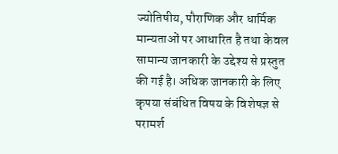ज्योतिषीय, पौराणिक और धार्मिक मान्यताओं पर आधारित है तथा केवल सामान्य जानकारी के उद्देश्य से प्रस्तुत की गई है। अधिक जानकारी के लिए कृपया संबंधित विषय के विशेषज्ञ से परामर्श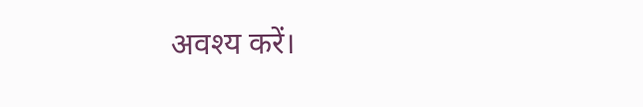अवश्य करें।